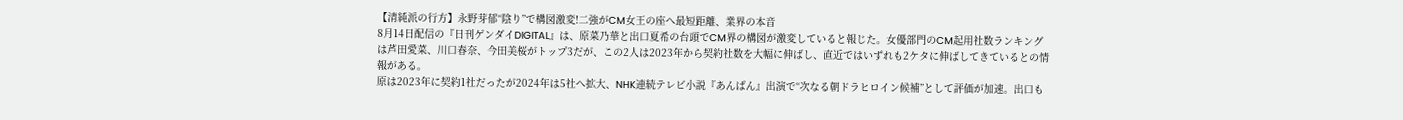【清純派の行方】永野芽郁“陰り”で構図激変!二強がCM女王の座へ最短距離、業界の本音
8月14日配信の『日刊ゲンダイDIGITAL』は、原菜乃華と出口夏希の台頭でCM界の構図が激変していると報じた。女優部門のCM起用社数ランキングは芦田愛菜、川口春奈、今田美桜がトップ3だが、この2人は2023年から契約社数を大幅に伸ばし、直近ではいずれも2ケタに伸ばしてきているとの情報がある。
原は2023年に契約1社だったが2024年は5社へ拡大、NHK連続テレビ小説『あんぱん』出演で“次なる朝ドラヒロイン候補”として評価が加速。出口も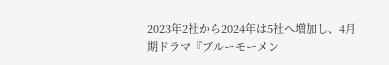2023年2社から2024年は5社へ増加し、4月期ドラマ『ブルーモーメン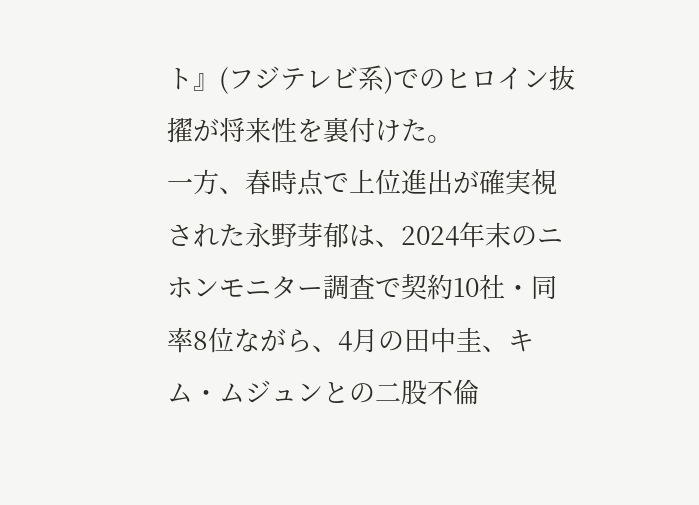ト』(フジテレビ系)でのヒロイン抜擢が将来性を裏付けた。
一方、春時点で上位進出が確実視された永野芽郁は、2024年末のニホンモニター調査で契約10社・同率8位ながら、4月の田中圭、キム・ムジュンとの二股不倫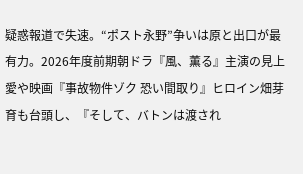疑惑報道で失速。“ポスト永野”争いは原と出口が最有力。2026年度前期朝ドラ『風、薫る』主演の見上愛や映画『事故物件ゾク 恐い間取り』ヒロイン畑芽育も台頭し、『そして、バトンは渡され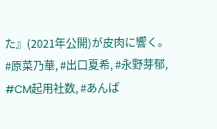た』(2021年公開)が皮肉に響く。
#原菜乃華, #出口夏希, #永野芽郁, #CM起用社数, #あんぱ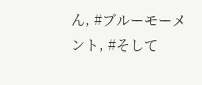ん, #ブルーモーメント, #そして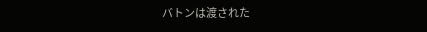バトンは渡された